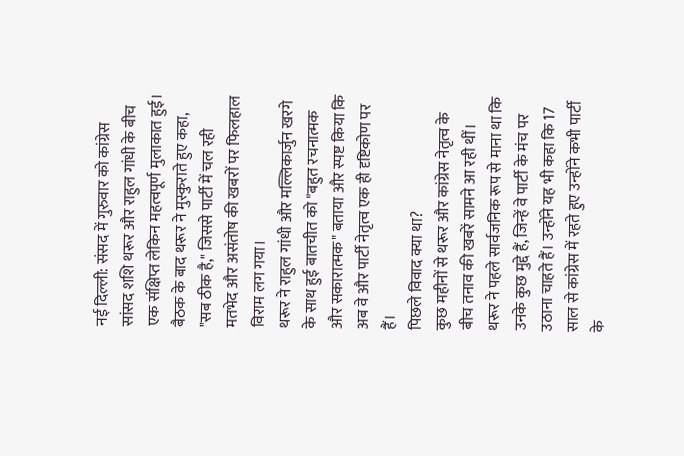नई दिल्ली: संसद में गुरुवार को कांग्रेस सांसद शशि थरूर और राहुल गांधी के बीच एक संक्षिप्त लेकिन महत्वपूर्ण मुलाकात हुई। बैठक के बाद थरूर ने मुस्कुराते हुए कहा, "सब ठीक है," जिससे पार्टी में चल रही मतभेद और असंतोष की खबरों पर फिलहाल विराम लग गया।
थरूर ने राहुल गांधी और मल्लिकार्जुन खरगे के साथ हुई बातचीत को "बहुत रचनात्मक और सकारात्मक" बताया और स्पष्ट किया कि अब वे और पार्टी नेतृत्व एक ही दृष्टिकोण पर हैं।
पिछले विवाद क्या था?
कुछ महीनों से थरूर और कांग्रेस नेतृत्व के बीच तनाव की खबरें सामने आ रही थीं। थरूर ने पहले सार्वजनिक रूप से माना था कि उनके कुछ मुद्दे हैं, जिन्हें वे पार्टी के मंच पर उठाना चाहते हैं। उन्होंने यह भी कहा कि 17 साल से कांग्रेस में रहते हुए उन्होंने कभी पार्टी के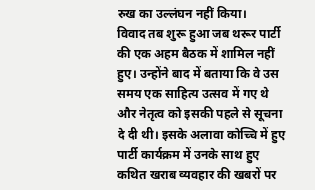रुख का उल्लंघन नहीं किया।
विवाद तब शुरू हुआ जब थरूर पार्टी की एक अहम बैठक में शामिल नहीं हुए। उन्होंने बाद में बताया कि वे उस समय एक साहित्य उत्सव में गए थे और नेतृत्व को इसकी पहले से सूचना दे दी थी। इसके अलावा कोच्चि में हुए पार्टी कार्यक्रम में उनके साथ हुए कथित खराब व्यवहार की खबरों पर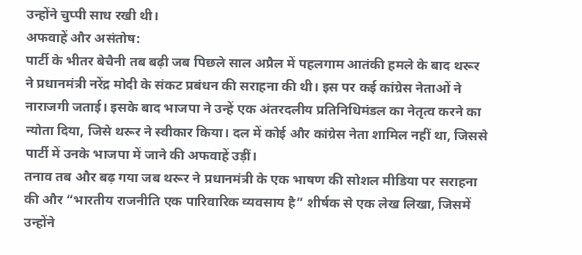उन्होंने चुप्पी साध रखी थी।
अफवाहें और असंतोष:
पार्टी के भीतर बेचैनी तब बढ़ी जब पिछले साल अप्रैल में पहलगाम आतंकी हमले के बाद थरूर ने प्रधानमंत्री नरेंद्र मोदी के संकट प्रबंधन की सराहना की थी। इस पर कई कांग्रेस नेताओं ने नाराजगी जताई। इसके बाद भाजपा ने उन्हें एक अंतरदलीय प्रतिनिधिमंडल का नेतृत्व करने का न्योता दिया, जिसे थरूर ने स्वीकार किया। दल में कोई और कांग्रेस नेता शामिल नहीं था, जिससे पार्टी में उनके भाजपा में जाने की अफवाहें उड़ीं।
तनाव तब और बढ़ गया जब थरूर ने प्रधानमंत्री के एक भाषण की सोशल मीडिया पर सराहना की और “भारतीय राजनीति एक पारिवारिक व्यवसाय है” शीर्षक से एक लेख लिखा, जिसमें उन्होंने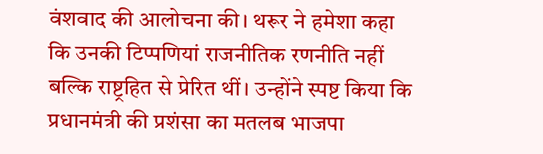वंशवाद की आलोचना की। थरूर ने हमेशा कहा कि उनकी टिप्पणियां राजनीतिक रणनीति नहीं बल्कि राष्ट्रहित से प्रेरित थीं। उन्होंने स्पष्ट किया कि प्रधानमंत्री की प्रशंसा का मतलब भाजपा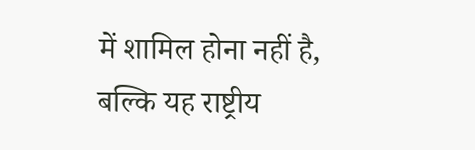में शामिल होना नहीं है, बल्कि यह राष्ट्रीय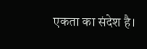एकता का संदेश है।